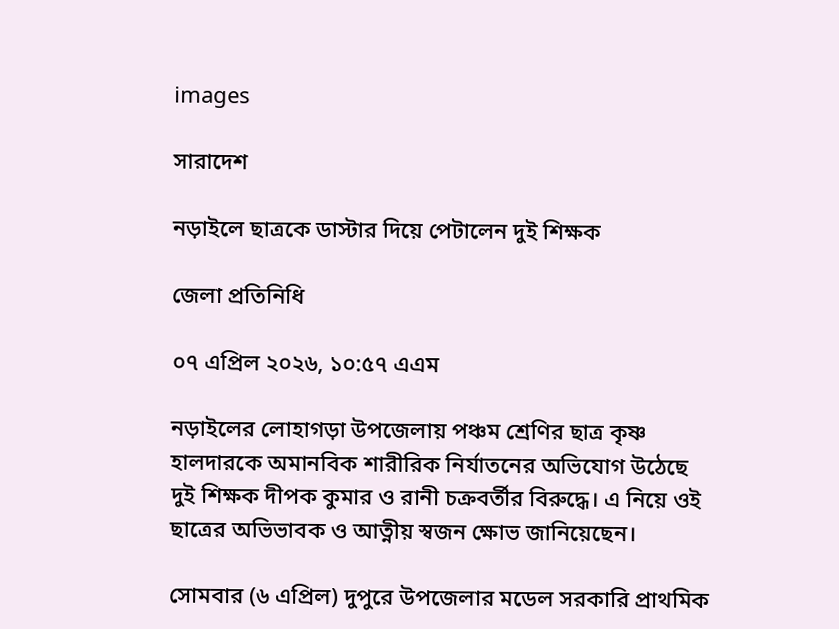images

সারাদেশ

নড়াইলে ছাত্রকে ডাস্টার দিয়ে পেটালেন দুই শিক্ষক

জেলা প্রতিনিধি

০৭ এপ্রিল ২০২৬, ১০:৫৭ এএম

নড়াইলের লোহাগড়া উপজেলায় পঞ্চম শ্রেণির ছাত্র কৃষ্ণ হালদারকে অমানবিক শারীরিক নির্যাতনের অভিযোগ উঠেছে দুই শিক্ষক দীপক কুমার ও রানী চক্রবর্তীর বিরুদ্ধে। এ নিয়ে ওই ছাত্রের অভিভাবক ও আত্নীয় স্বজন ক্ষোভ জানিয়েছেন।

সোমবার (৬ এপ্রিল) দুপুরে উপজেলার মডেল সরকারি প্রাথমিক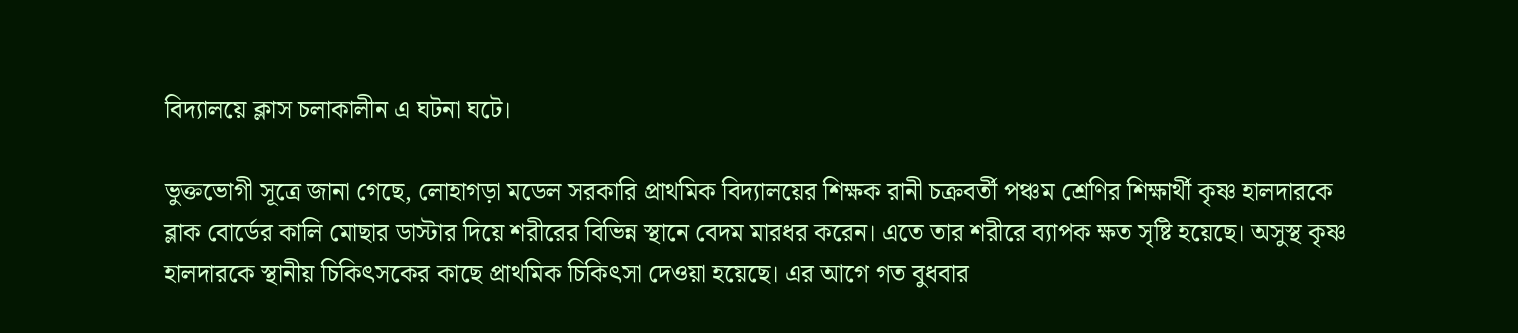বিদ্যালয়ে ক্লাস চলাকালীন এ ঘটনা ঘটে।

ভুক্তভোগী সূত্রে জানা গেছে, লোহাগড়া মডেল সরকারি প্রাথমিক বিদ্যালয়ের শিক্ষক রানী চক্রবর্তী পঞ্চম শ্রেণির শিক্ষার্থী কৃষ্ণ হালদারকে ব্লাক বোর্ডের কালি মোছার ডাস্টার দিয়ে শরীরের বিভিন্ন স্থানে বেদম মারধর করেন। এতে তার শরীরে ব্যাপক ক্ষত সৃষ্টি হয়েছে। অসুস্থ কৃষ্ণ হালদারকে স্থানীয় চিকিৎসকের কাছে প্রাথমিক চিকিৎসা দেওয়া হয়েছে। এর আগে গত বুধবার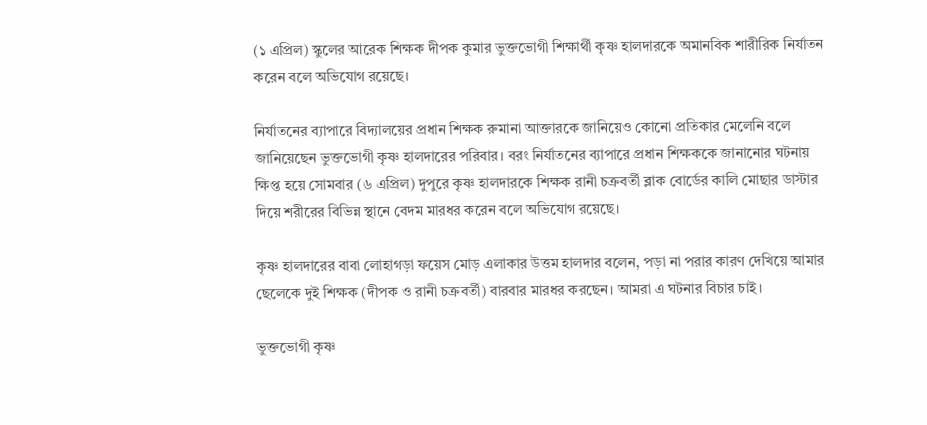(১ এপ্রিল) স্কুলের আরেক শিক্ষক দীপক কুমার ভুক্তভোগী শিক্ষার্থী কৃষ্ণ হালদারকে অমানবিক শারীরিক নির্যাতন করেন বলে অভিযোগ রয়েছে।

নির্যাতনের ব্যাপারে বিদ্যালয়ের প্রধান শিক্ষক রুমানা আক্তারকে জানিয়েও কোনো প্রতিকার মেলেনি বলে জানিয়েছেন ভুক্তভোগী কৃষ্ণ হালদারের পরিবার। বরং নির্যাতনের ব্যাপারে প্রধান শিক্ষককে জানানোর ঘটনায় ক্ষিপ্ত হয়ে সোমবার (৬ এপ্রিল) দুপুরে কৃষ্ণ হালদারকে শিক্ষক রানী চক্রবর্তী ব্লাক বোর্ডের কালি মোছার ডাস্টার দিয়ে শরীরের বিভিন্ন স্থানে বেদম মারধর করেন বলে অভিযোগ রয়েছে।

কৃষ্ণ হালদারের বাবা লোহাগড়া ফয়েস মোড় এলাকার উত্তম হালদার বলেন, পড়া না পরার কারণ দেখিয়ে আমার ছেলেকে দুই শিক্ষক (দীপক ও রানী চক্রবর্তী) বারবার মারধর করছেন। আমরা এ ঘটনার বিচার চাই।

ভুক্তভোগী কৃষ্ণ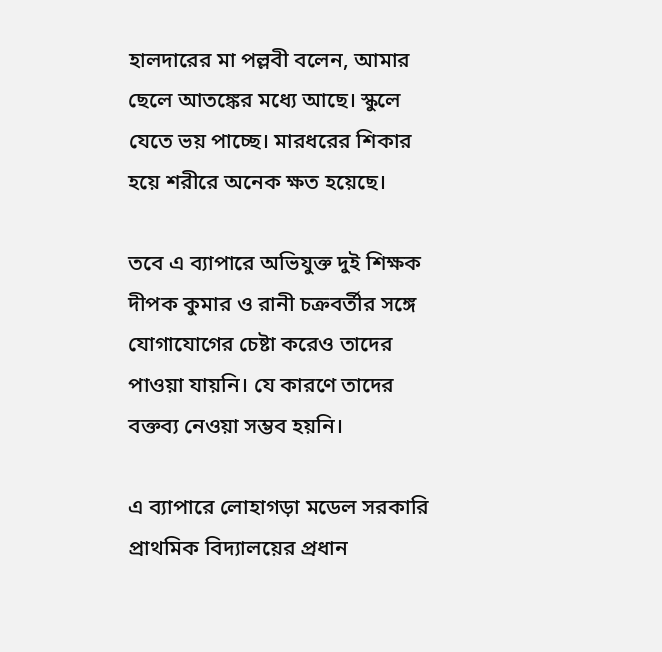হালদারের মা পল্লবী বলেন, আমার ছেলে আতঙ্কের মধ্যে আছে। স্কুলে যেতে ভয় পাচ্ছে। মারধরের শিকার হয়ে শরীরে অনেক ক্ষত হয়েছে।

তবে এ ব্যাপারে অভিযুক্ত দুই শিক্ষক দীপক কুমার ও রানী চক্রবর্তীর সঙ্গে যোগাযোগের চেষ্টা করেও তাদের পাওয়া যায়নি। যে কারণে তাদের বক্তব্য নেওয়া সম্ভব হয়নি।

এ ব্যাপারে লোহাগড়া মডেল সরকারি প্রাথমিক বিদ্যালয়ের প্রধান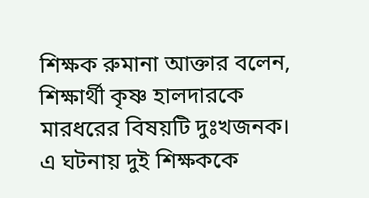শিক্ষক রুমানা আক্তার বলেন, শিক্ষার্থী কৃষ্ণ হালদারকে মারধরের বিষয়টি দুঃখজনক। এ ঘটনায় দুই শিক্ষককে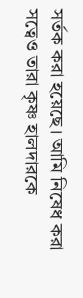সর্তক করা হয়েছে। আমি নিষেধ করা সত্বেও তারা কৃষ্ণ হালদারকে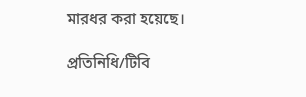মারধর করা হয়েছে।

প্রতিনিধি/টিবি